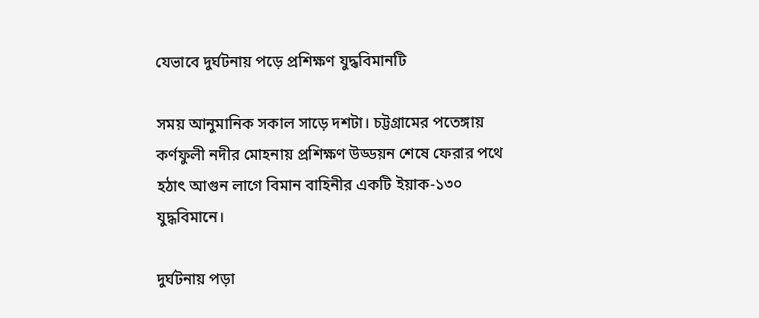যেভাবে দুর্ঘটনায় পড়ে প্রশিক্ষণ যুদ্ধবিমানটি

সময় আনুমানিক সকাল সাড়ে দশটা। চট্টগ্রামের পতেঙ্গায় কর্ণফুলী নদীর মোহনায় প্রশিক্ষণ উড্ডয়ন শেষে ফেরার পথে হঠাৎ আগুন লাগে বিমান বাহিনীর একটি ইয়াক-১৩০ যুদ্ধবিমানে।

দুর্ঘটনায় পড়া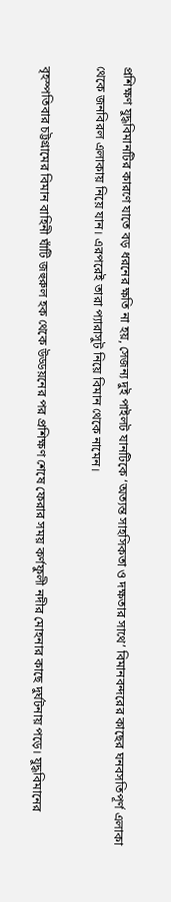প্রশিক্ষণ যুদ্ধবিমানটির কারণে যাতে বড় ধরনের ক্ষতি না হয়, সেজন্য দুই পাইলট যানটিকে ‘অত্যন্ত সাহসিকতা ও দক্ষতার সাথে’ বিমানবন্দরের কাছের ঘনবসতিপূর্ণ এলাকা থেকে জনবিরল এলাকায় নিয়ে যান। এরপরেই তারা প্যারাসুট নিয়ে বিমান থেকে নামেন।

বৃহস্পতিবার চট্টগ্রামের বিমান বাহিনী ঘাঁটি জহুরুল হক থেকে উড্ডয়নের পর প্রশিক্ষণ শেষে ফেরার সময় কর্ণফুলী নদীর মোহনার কাছে দুর্ঘটনায় পড়ে। যুদ্ধবিমানের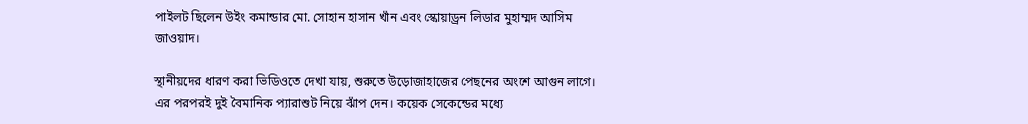পাইলট ছিলেন উইং কমান্ডার মো. সোহান হাসান খাঁন এবং স্কোয়াড্রন লিডার মুহাম্মদ আসিম জাওয়াদ।

স্থানীয়দের ধারণ করা ভিডিওতে দেখা যায়, শুরুতে উড়োজাহাজের পেছনের অংশে আগুন লাগে। এর পরপরই দুই বৈমানিক প্যারাশুট নিয়ে ঝাঁপ দেন। কয়েক সেকেন্ডের মধ্যে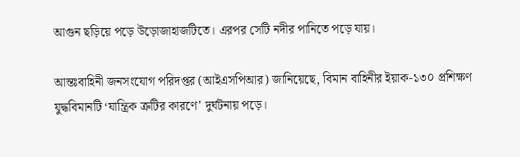আগুন ছড়িয়ে পড়ে উড়োজাহাজটিতে। এরপর সেটি নদীর পানিতে পড়ে যায়।

আন্তঃবাহিনী জনসংযোগ পরিদপ্তর (আইএসপিআর) জানিয়েছে, বিমান বাহিনীর ইয়াক-১৩০ প্রশিক্ষণ যুদ্ধবিমানটি ‘যান্ত্রিক ত্রুটির কারণে’ দুর্ঘটনায় পড়ে।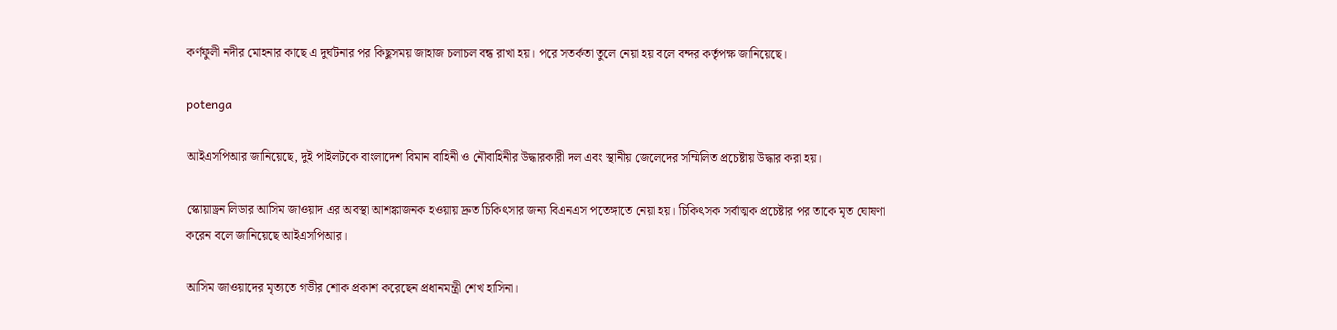কর্ণফুলী নদীর মোহনার কাছে এ দুর্ঘটনার পর কিছুসময় জাহাজ চলাচল বন্ধ রাখা হয়। পরে সতর্কতা তুলে নেয়া হয় বলে বন্দর কর্তৃপক্ষ জানিয়েছে।

potenga

আইএসপিআর জানিয়েছে, দুই পাইলটকে বাংলাদেশ বিমান বাহিনী ও নৌবাহিনীর উদ্ধারকারী দল এবং স্থানীয় জেলেদের সম্মিলিত প্রচেষ্টায় উদ্ধার করা হয়।

স্কোয়াড্রন লিডার আসিম জাওয়াদ এর অবস্থা আশঙ্কাজনক হওয়ায় দ্রুত চিকিৎসার জন্য বিএনএস পতেঙ্গাতে নেয়া হয়। চিকিৎসক সর্বাত্মক প্রচেষ্টার পর তাকে মৃত ঘোষণা করেন বলে জানিয়েছে আইএসপিআর।

আসিম জাওয়াদের মৃত্যতে গভীর শোক প্রকাশ করেছেন প্রধানমন্ত্রী শেখ হাসিনা।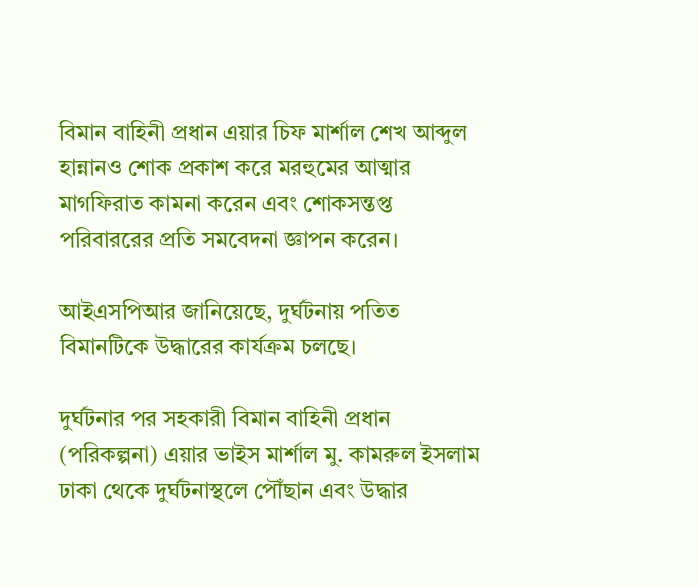বিমান বাহিনী প্রধান এয়ার চিফ মার্শাল শেখ আব্দুল হান্নানও শোক প্রকাশ করে মরহুমের আত্মার মাগফিরাত কামনা করেন এবং শোকসন্তপ্ত পরিবাররের প্রতি সমবেদনা জ্ঞাপন করেন।

আইএসপিআর জানিয়েছে, দুর্ঘটনায় পতিত বিমানটিকে উদ্ধারের কার্যক্রম চলছে।

দুর্ঘটনার পর সহকারী বিমান বাহিনী প্রধান (পরিকল্পনা) এয়ার ভাইস মার্শাল মু. কামরুল ইসলাম ঢাকা থেকে দুর্ঘটনাস্থলে পৌঁছান এবং উদ্ধার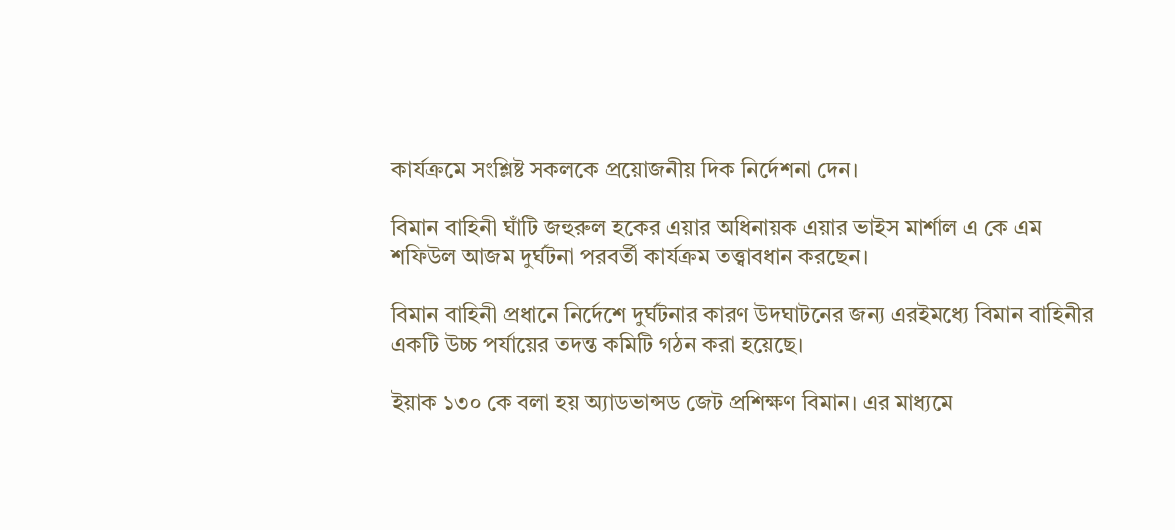কার্যক্রমে সংশ্লিষ্ট সকলকে প্রয়োজনীয় দিক নির্দেশনা দেন।

বিমান বাহিনী ঘাঁটি জহুরুল হকের এয়ার অধিনায়ক এয়ার ভাইস মার্শাল এ কে এম শফিউল আজম দুর্ঘটনা পরবর্তী কার্যক্রম তত্ত্বাবধান করছেন।

বিমান বাহিনী প্রধানে নির্দেশে দুর্ঘটনার কারণ উদঘাটনের জন্য এরইমধ্যে বিমান বাহিনীর একটি উচ্চ পর্যায়ের তদন্ত কমিটি গঠন করা হয়েছে।

ইয়াক ১৩০ কে বলা হয় অ্যাডভান্সড জেট প্রশিক্ষণ বিমান। এর মাধ্যমে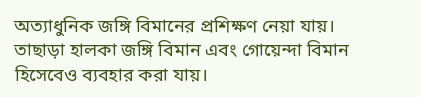অত্যাধুনিক জঙ্গি বিমানের প্রশিক্ষণ নেয়া যায়। তাছাড়া হালকা জঙ্গি বিমান এবং গোয়েন্দা বিমান হিসেবেও ব্যবহার করা যায়।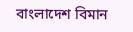বাংলাদেশ বিমান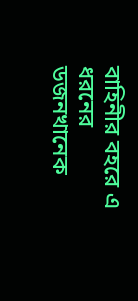বাহিনীর বহরে এ ধরনের ডজনখানেক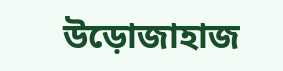উড়োজাহাজ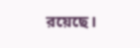রয়েছে।